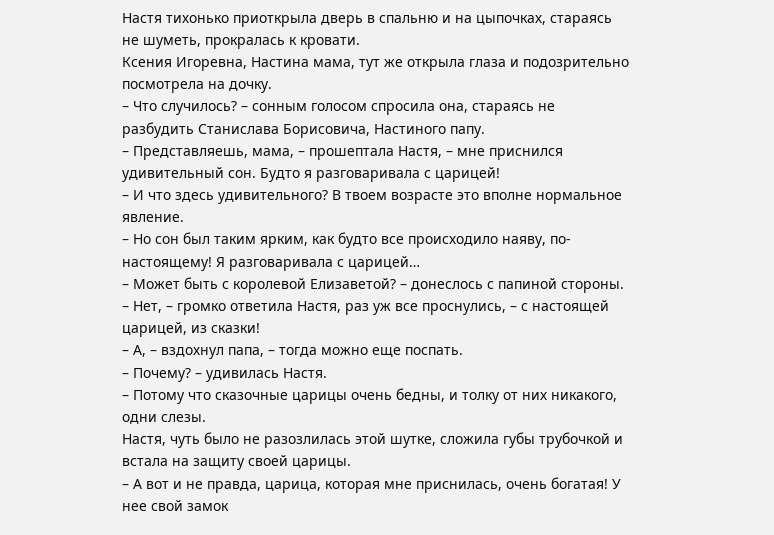Настя тихонько приоткрыла дверь в спальню и на цыпочках, стараясь не шуметь, прокралась к кровати.
Ксения Игоревна, Настина мама, тут же открыла глаза и подозрительно посмотрела на дочку.
– Что случилось? – сонным голосом спросила она, стараясь не разбудить Станислава Борисовича, Настиного папу.
– Представляешь, мама, – прошептала Настя, – мне приснился удивительный сон. Будто я разговаривала с царицей!
– И что здесь удивительного? В твоем возрасте это вполне нормальное явление.
– Но сон был таким ярким, как будто все происходило наяву, по-настоящему! Я разговаривала с царицей…
– Может быть с королевой Елизаветой? – донеслось с папиной стороны.
– Нет, – громко ответила Настя, раз уж все проснулись, – с настоящей царицей, из сказки!
– А, – вздохнул папа, – тогда можно еще поспать.
– Почему? – удивилась Настя.
– Потому что сказочные царицы очень бедны, и толку от них никакого, одни слезы.
Настя, чуть было не разозлилась этой шутке, сложила губы трубочкой и встала на защиту своей царицы.
– А вот и не правда, царица, которая мне приснилась, очень богатая! У нее свой замок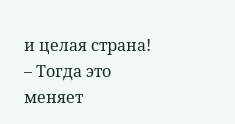и целая страна!
– Тогда это меняет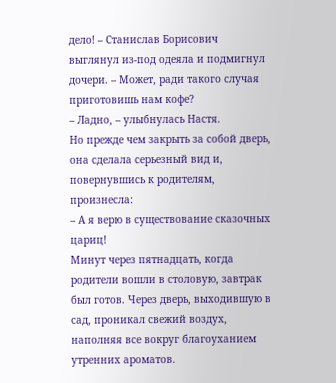дело! – Станислав Борисович выглянул из-под одеяла и подмигнул дочери. – Может, ради такого случая приготовишь нам кофе?
– Ладно, – улыбнулась Настя.
Но прежде чем закрыть за собой дверь, она сделала серьезный вид и, повернувшись к родителям, произнесла:
– А я верю в существование сказочных цариц!
Минут через пятнадцать, когда родители вошли в столовую, завтрак был готов. Через дверь, выходившую в сад, проникал свежий воздух, наполняя все вокруг благоуханием утренних ароматов.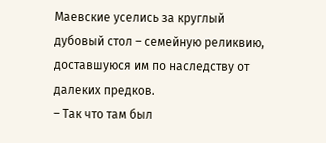Маевские уселись за круглый дубовый стол – семейную реликвию, доставшуюся им по наследству от далеких предков.
– Так что там был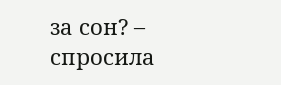за сон? – спросила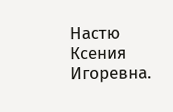Настю Ксения Игоревна.